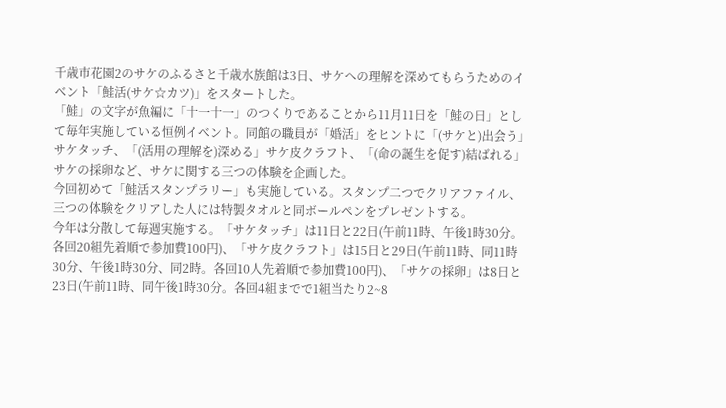千歳市花園2のサケのふるさと千歳水族館は3日、サケへの理解を深めてもらうためのイベント「鮭活(サケ☆カツ)」をスタートした。
「鮭」の文字が魚編に「十一十一」のつくりであることから11月11日を「鮭の日」として毎年実施している恒例イベント。同館の職員が「婚活」をヒントに「(サケと)出会う」サケタッチ、「(活用の理解を)深める」サケ皮クラフト、「(命の誕生を促す)結ばれる」サケの採卵など、サケに関する三つの体験を企画した。
今回初めて「鮭活スタンプラリー」も実施している。スタンプ二つでクリアファイル、三つの体験をクリアした人には特製タオルと同ボールペンをプレゼントする。
今年は分散して毎週実施する。「サケタッチ」は11日と22日(午前11時、午後1時30分。各回20組先着順で参加費100円)、「サケ皮クラフト」は15日と29日(午前11時、同11時30分、午後1時30分、同2時。各回10人先着順で参加費100円)、「サケの採卵」は8日と23日(午前11時、同午後1時30分。各回4組までで1組当たり2~8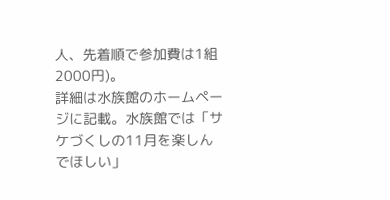人、先着順で参加費は1組2000円)。
詳細は水族館のホームページに記載。水族館では「サケづくしの11月を楽しんでほしい」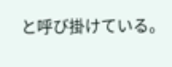と呼び掛けている。